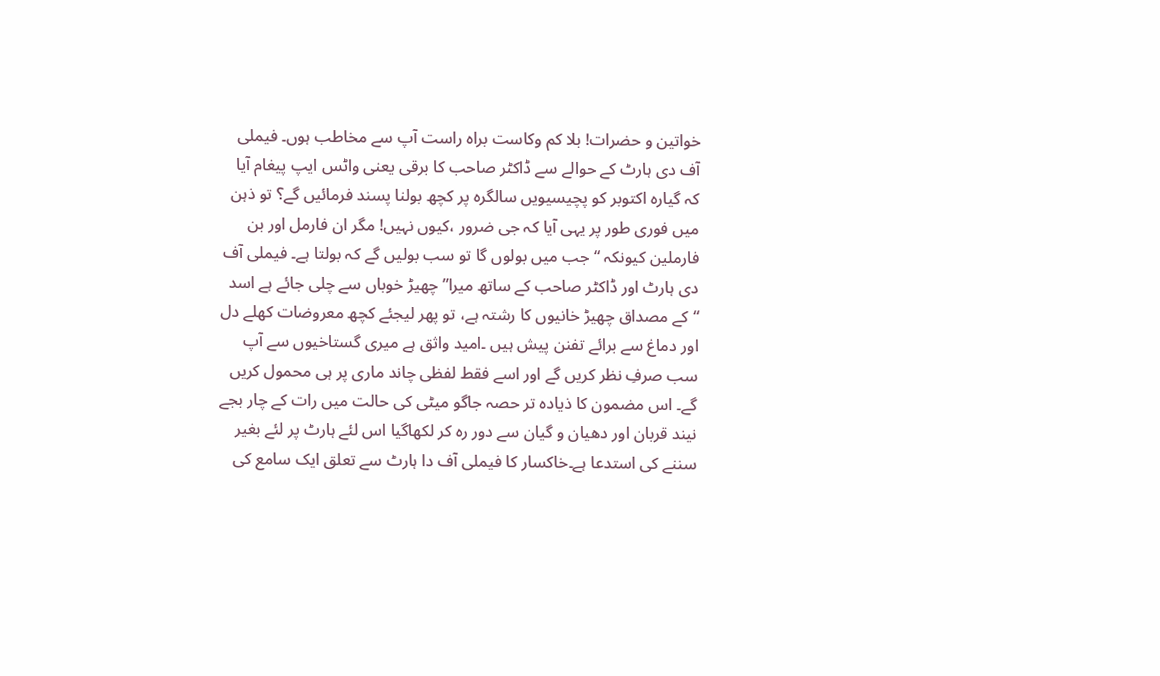خواتین و حضرات! بلا کم وکاست براہ راست آپ سے مخاطب ہوں۔ فیملی آف دی ہارٹ کے حوالے سے ڈاکٹر صاحب کا برقی یعنی واٹس ایپ پیغام آیا کہ گیارہ اکتوبر کو پچیسیویں سالگرہ پر کچھ بولنا پسند فرمائیں گے؟ تو ذہن میں فوری طور پر یہی آیا کہ جی ضرور ،کیوں نہیں! مگر ان فارمل اور بن فارملین کیونکہ “ جب میں بولوں گا تو سب بولیں گے کہ بولتا ہے۔ فیملی آف دی ہارٹ اور ڈاکٹر صاحب کے ساتھ میرا”چھیڑ خوباں سے چلی جائے ہے اسد “کے مصداق چھیڑ خانیوں کا رشتہ ہے، تو پھر لیجئے کچھ معروضات کھلے دل اور دماغ سے برائے تفنن پیش ہیں ۔امید واثق ہے میری گستاخیوں سے آپ سب صرفِ نظر کریں گے اور اسے فقط لفظی چاند ماری پر ہی محمول کریں گے۔ اس مضمون کا ذیادہ تر حصہ جاگو میٹی کی حالت میں رات کے چار بجے نیند قربان اور دھیان و گیان سے دور رہ کر لکھاگیا اس لئے ہارٹ پر لئے بغیر سننے کی استدعا ہے۔خاکسار کا فیملی آف دا ہارٹ سے تعلق ایک سامع کی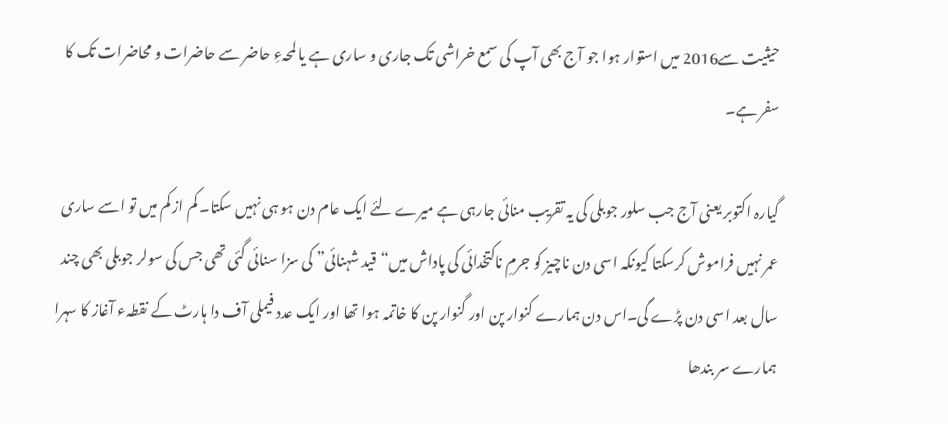حیثیت سے2016 میں استوار ہوا جو آج بھی آپ کی سمع خراشی تک جاری و ساری ہے یا لمحہءِ حاضر سے حاضرات و محاضرات تک کا سفر ہے۔

گیارہ اکتوبر یعنی آج جب سلور جوبلی کی یہ تقریب منائی جارہی ہے میرے لئے ایک عام دن ہو ہی نہیں سکتا۔ کم از کم میں تو اسے ساری عمر نہیں فراموش کرسکتا کیونکہ اسی دن ناچیز کو جرمِ ناکتخدائی کی پاداش میں“قید شہنائی” کی سزا سنائی گئی تھی جس کی سولر جوبلی بھی چند سال بعد اسی دن پڑے گی۔اس دن ہمارے کنوار پن اور گنوار پن کا خاتمہ ہوا تھا اور ایک عدد فیملی آف دا ہارٹ کے نقطہء آغاز کا سہرا ہمارے سر بندھا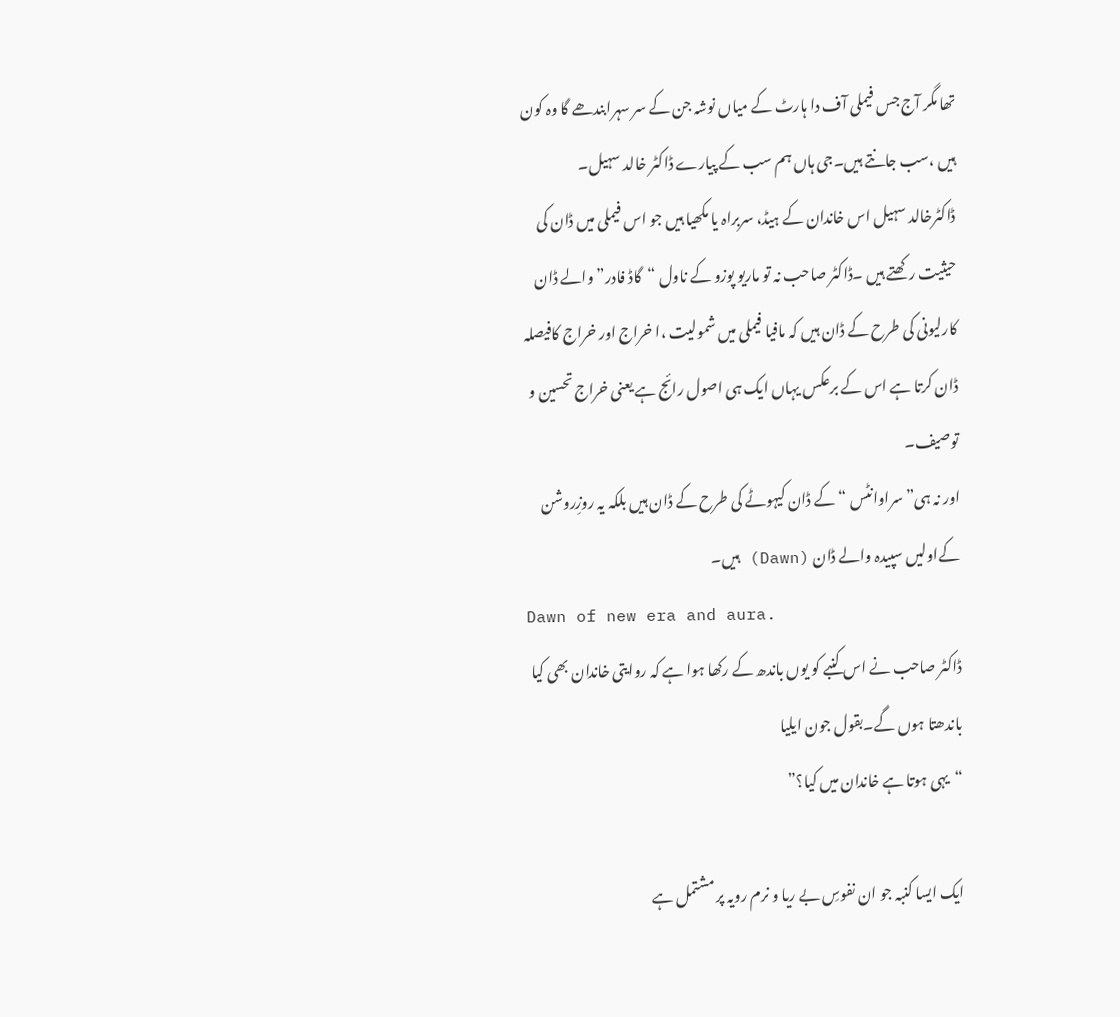تھا مگر آج جس فیملی آف دا ہارٹ کے میاں نوشہ جن کے سر سہرابندھے گا وہ کون ہیں ،سب جانتے ہیں۔جی ہاں ہم سب کے پیارے ڈاکٹر خالد سہیل۔
ڈاکٹرخالد سہیل اس خاندان کے ہیڈ، سربراہ یا مکھیا ہیں جو اس فیملی میں ڈان کی حیثیت رکھتے ہیں ۔ڈاکٹر صاحب نہ تو ماریو پوزو کے ناول “گاڈ فادر” والے ڈان کارلیونی کی طرح کے ڈان ہیں کہ مافیا فیملی میں شمولیت ،ا خراج اور خراج کافیصلہ ڈان کرتا ہے اس کے برعکس یہاں ایک ہی اصول رائج ہے یعنی خراج تحسین و توصیف۔
اور نہ ہی” سراوانٹس “کے ڈان کیہوٹے کی طرح کے ڈان ہیں بلکہ یہ روزِروشن کےاولیں سپیدہ والے ڈان (Dawn) ہیں۔
Dawn of new era and aura.
ڈاکٹر صاحب نے اس کنبے کو یوں باندھ کے رکھا ہوا ہے کہ روایتی خاندان بھی کیا باندھتا ہوں گے۔بقول جون ایلیا
“یہی ہوتا ہے خاندان میں کیا؟”

ایک ایسا کنبہ جو ان نفوسِ بے ریا و نرم رویہ پر مشتمل ہے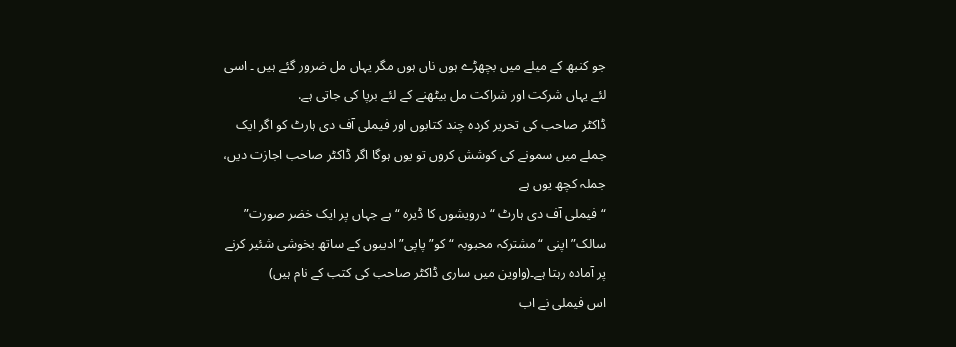جو کنبھ کے میلے میں بچھڑے ہوں ناں ہوں مگر یہاں مل ضرور گئے ہیں ۔ اسی لئے یہاں شرکت اور شراکت مل بیٹھنے کے لئے برپا کی جاتی ہے.
ڈاکٹر صاحب کی تحریر کردہ چند کتابوں اور فیملی آف دی ہارٹ کو اگر ایک جملے میں سمونے کی کوشش کروں تو یوں ہوگا اگر ڈاکٹر صاحب اجازت دیں، جملہ کچھ یوں ہے
“فیملی آف دی ہارٹ “درویشوں کا ڈیرہ “ہے جہاں پر ایک خضر صورت” سالک” اپنی “مشترکہ محبوبہ “کو” پاپی” ادیبوں کے ساتھ بخوشی شئیر کرنے پر آمادہ رہتا ہے۔(واوین میں ساری ڈاکٹر صاحب کی کتب کے نام ہیں)
اس فیملی نے اب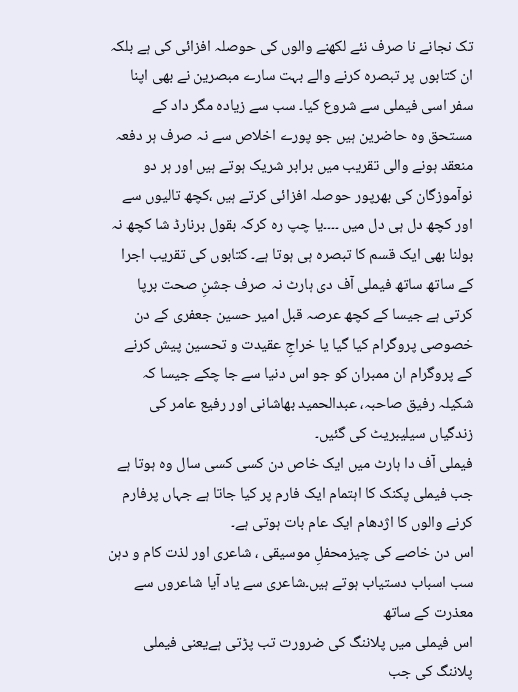تک نجانے نا صرف نئے لکھنے والوں کی حوصلہ افزائی کی ہے بلکہ ان کتابوں پر تبصرہ کرنے والے بہت سارے مبصرین نے بھی اپنا سفر اسی فیملی سے شروع کیا۔ سب سے زیادہ مگر داد کے مستحق وہ حاضرین ہیں جو پورے اخلاص سے نہ صرف ہر دفعہ منعقد ہونے والی تقریب میں برابر شریک ہوتے ہیں اور ہر دو نوآموزگان کی بھرپور حوصلہ افزائی کرتے ہیں ،کچھ تالیوں سے اور کچھ دل ہی دل میں ۔۔۔۔یا چپ رہ کرکہ بقول برنارڈ شا کچھ نہ بولنا بھی ایک قسم کا تبصرہ ہی ہوتا ہے۔ کتابوں کی تقریب اجرا کے ساتھ ساتھ فیملی آف دی ہارٹ نہ صرف جشنِ صحت برپا کرتی ہے جیسا کے کچھ عرصہ قبل امیر حسین جعفری کے دن خصوصی پروگرام کیا گیا یا خراجِ عقیدت و تحسین پیش کرنے کے پروگرام ان ممبران کو جو اس دنیا سے جا چکے جیسا کہ شکیلہ رفیق صاحبہ، عبدالحمید بھاشانی اور رفیع عامر کی زندگیاں سیلیبریٹ کی گئیں۔
فیملی آف دا ہارٹ میں ایک خاص دن کسی کسی سال وہ ہوتا ہے جب فیملی پکنک کا اہتمام ایک فارم پر کیا جاتا ہے جہاں پرفارم کرنے والوں کا اژدھام ایک عام بات ہوتی ہے۔
اس دن خاصے کی چیزمحفلِ موسیقی ، شاعری اور لذت کام و دہن سب اسباب دستیاب ہوتے ہیں۔شاعری سے یاد آیا شاعروں سے معذرت کے ساتھ
اس فیملی میں پلاننگ کی ضرورت تب پڑتی ہےیعنی فیملی پلاننگ کی جب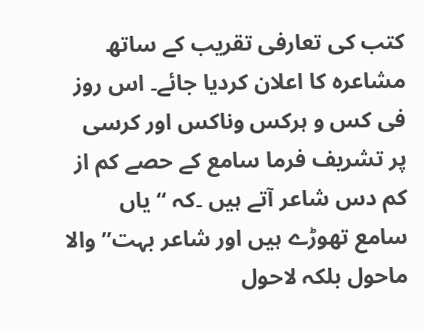کتب کی تعارفی تقریب کے ساتھ مشاعرہ کا اعلان کردیا جائے۔ اس روز فی کس و ہرکس وناکس اور کرسی پر تشریف فرما سامع کے حصے کم از کم دس شاعر آتے ہیں ۔کہ “یاں سامع تھوڑے ہیں اور شاعر بہت” والا ماحول بلکہ لاحول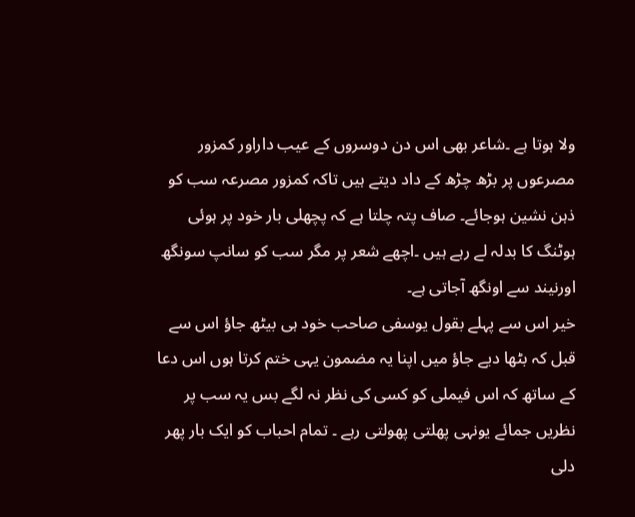ولا ہوتا ہے ۔شاعر بھی اس دن دوسروں کے عیب داراور کمزور مصرعوں پر بڑھ چڑھ کے داد دیتے ہیں تاکہ کمزور مصرعہ سب کو ذہن نشین ہوجائے۔ صاف پتہ چلتا ہے کہ پچھلی بار خود پر ہوئی ہوٹنگ کا بدلہ لے رہے ہیں ۔اچھے شعر پر مگر سب کو سانپ سونگھ اورنیند سے اونگھ آجاتی ہے۔
خیر اس سے پہلے بقول یوسفی صاحب خود ہی بیٹھ جاؤ اس سے قبل کہ بٹھا دیے جاؤ میں اپنا یہ مضمون یہی ختم کرتا ہوں اس دعا کے ساتھ کہ اس فیملی کو کسی کی نظر نہ لگے بس یہ سب پر نظریں جمائے یونہی پھلتی پھولتی رہے ۔ تمام احباب کو ایک بار پھر دلی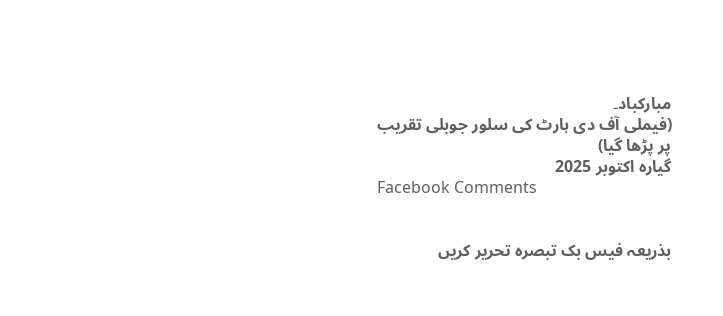مبارکباد۔
(فیملی آف دی ہارٹ کی سلور جوبلی تقریب پر پڑھا گیا)
گیارہ اکتوبر 2025
Facebook Comments


بذریعہ فیس بک تبصرہ تحریر کریں